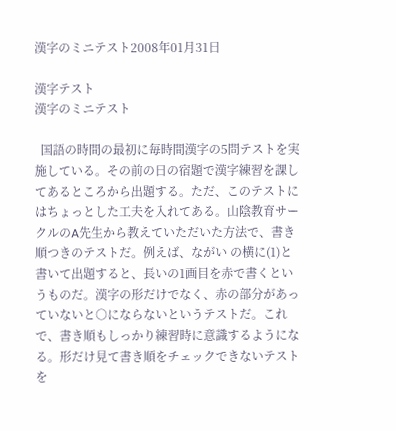漢字のミニテスト2008年01月31日

漢字テスト
漢字のミニテスト

  国語の時間の最初に毎時間漢字の5問テストを実施している。その前の日の宿題で漢字練習を課してあるところから出題する。ただ、このテストにはちょっとした工夫を入れてある。山陰教育サークルのA先生から教えていただいた方法で、書き順つきのテストだ。例えば、ながい の横に(1)と書いて出題すると、長いの1画目を赤で書くというものだ。漢字の形だけでなく、赤の部分があっていないと○にならないというテストだ。これで、書き順もしっかり練習時に意識するようになる。形だけ見て書き順をチェックできないテストを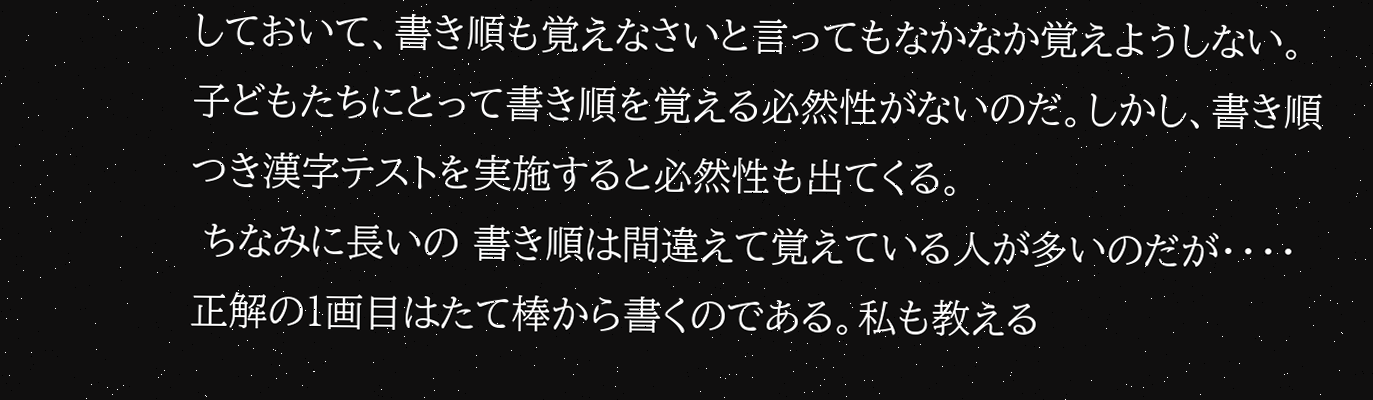しておいて、書き順も覚えなさいと言ってもなかなか覚えようしない。子どもたちにとって書き順を覚える必然性がないのだ。しかし、書き順つき漢字テストを実施すると必然性も出てくる。
 ちなみに長いの 書き順は間違えて覚えている人が多いのだが・・・・正解の1画目はたて棒から書くのである。私も教える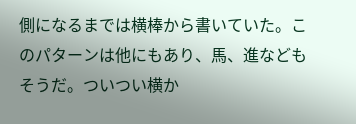側になるまでは横棒から書いていた。このパターンは他にもあり、馬、進などもそうだ。ついつい横か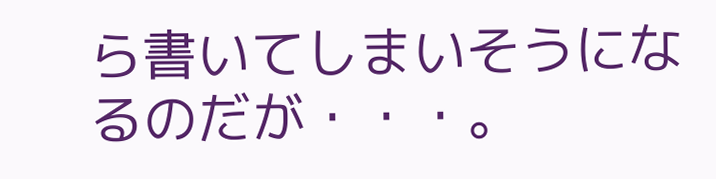ら書いてしまいそうになるのだが・・・。